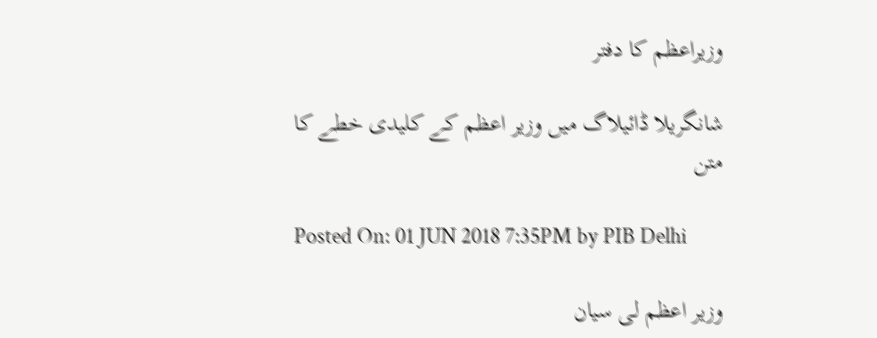وزیراعظم کا دفتر

شانگریلا ڈائیلاگ میں وزیر اعظم کے کلیدی خطے کا متن

Posted On: 01 JUN 2018 7:35PM by PIB Delhi

وزیر اعظم لی سیان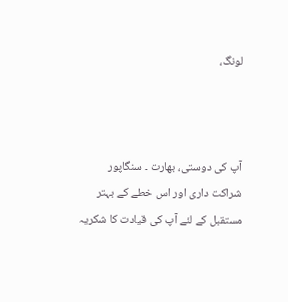لونگ،



آپ کی دوستی، بھارت ۔ سنگاپور شراکت داری اور اس خطے کے بہتر مستقبل کے لئے آپ کی قیادت کا شکریہ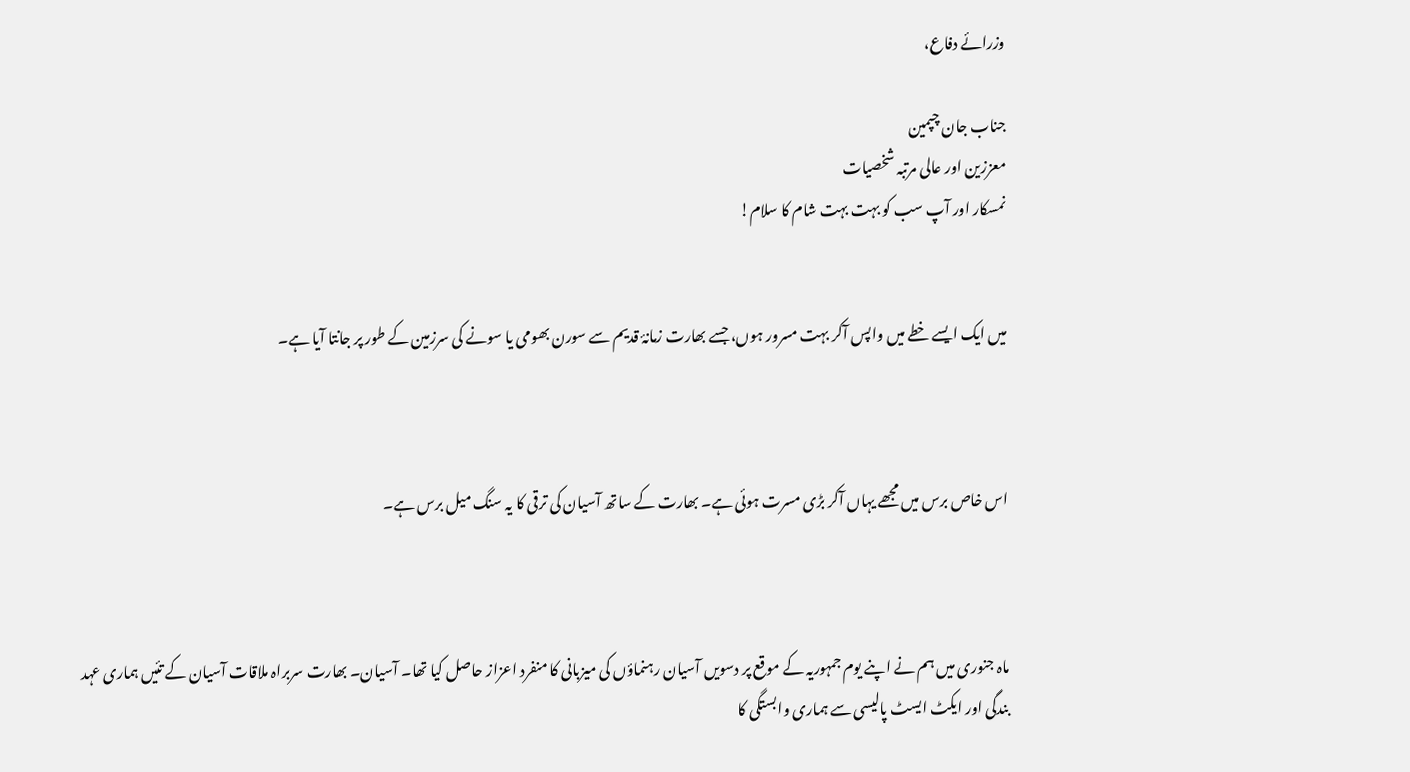وزرائے دفاع،

جناب جان چپمین
معززین اور عالی مرتبہ شخصیات
نمسکار اور آپ سب کو بہت بہت شام کا سلام!


میں ایک ایسے خطے میں واپس آکر بہت مسرور ہوں، جسے بھارت زمانۂ قدیم سے سورن بھومی یا سونے کی سرزمین کے طور پر جانتا آیا ہے۔



اس خاص برس میں مجھے یہاں آکر بڑی مسرت ہوئی ہے۔ بھارت کے ساتھ آسیان کی ترقی کا یہ سنگ میل برس ہے۔



ماہ جنوری میں ہم نے اپنے یوم جمہوریہ کے موقع پر دسویں آسیان رہنماؤں کی میزبانی کا منفرد اعزاز حاصل کیا تھا۔ آسیان۔ بھارت سربراہ ملاقات آسیان کے تئیں ہماری عہد بندگی اور ایکٹ ایسٹ پالیسی سے ہماری وابستگی کا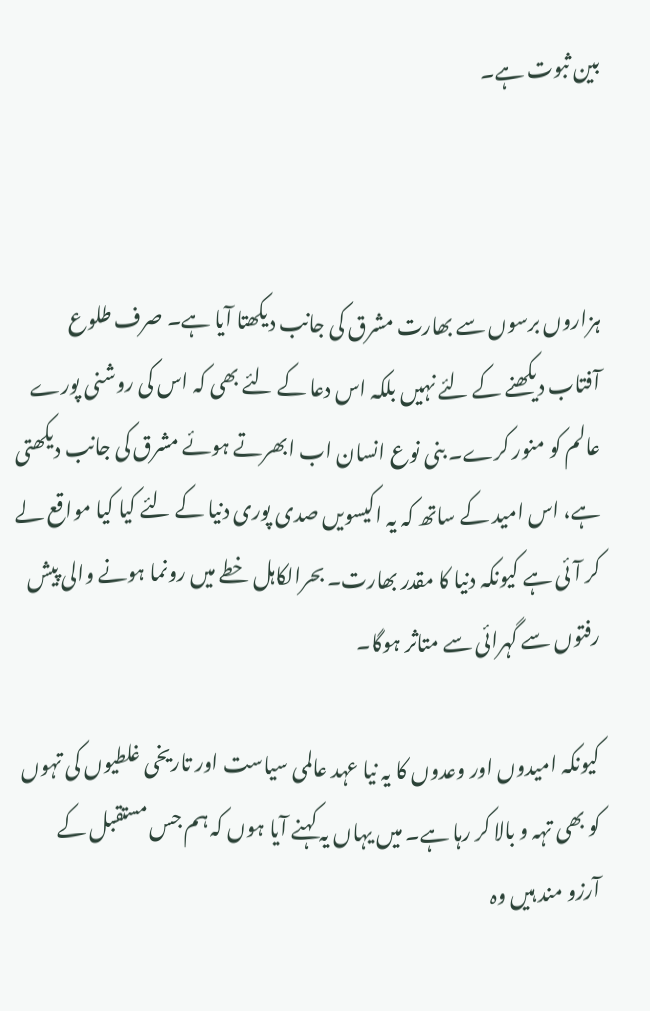بین ثبوت ہے۔



ہزاروں برسوں سے بھارت مشرق کی جانب دیکھتا آیا ہے۔ صرف طلوع آفتاب دیکھنے کے لئے نہیں بلکہ اس دعا کے لئے بھی کہ اس کی روشنی پورے عالم کو منور کرے۔ بنی نوع انسان اب ابھرتے ہوئے مشرق کی جانب دیکھتی ہے، اس امید کے ساتھ کہ یہ اکیسویں صدی پوری دنیا کے لئے کیا کیا مواقع لے کر آئی ہے کیونکہ دنیا کا مقدر بھارت۔ بحرالکاہل خطے میں رونما ہونے والی پیش رفتوں سے گہرائی سے متاثر ہوگا۔

کیونکہ امیدوں اور وعدوں کا یہ نیا عہد عالمی سیاست اور تاریخی غلطیوں کی تہوں کو بھی تہہ و بالا کر رہا ہے۔ میں یہاں یہ کہنے آیا ہوں کہ ہم جس مستقبل کے آرزو مند ہیں وہ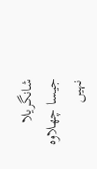شانگریلا جیسا چھلاوہ نہیں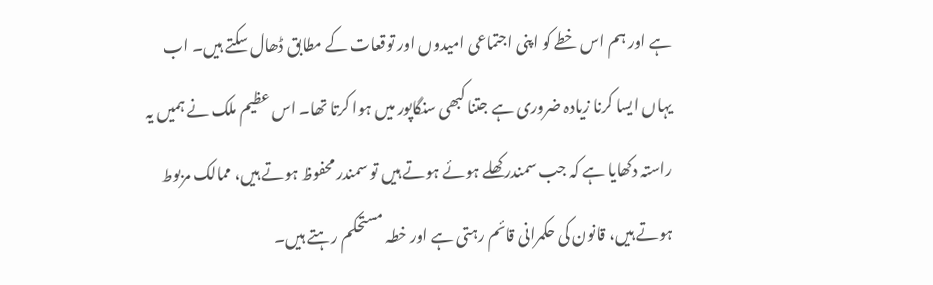ہے اور ہم اس خطے کو اپنی اجتماعی امیدوں اور توقعات کے مطابق ڈھال سکتے ہیں۔ اب یہاں ایسا کرنا زیادہ ضروری ہے جتنا کبھی سنگاپور میں ہوا کرتا تھا۔ اس عظیم ملک نے ہمیں یہ راستہ دکھایا ہے کہ جب سمندر کھلے ہوئے ہوتے ہیں تو سمندر محفوظ ہوتے ہیں، ممالک مربوط ہوتے ہیں، قانون کی حکمرانی قائم رہتی ہے اور خطہ مستحکم رہتے ہیں۔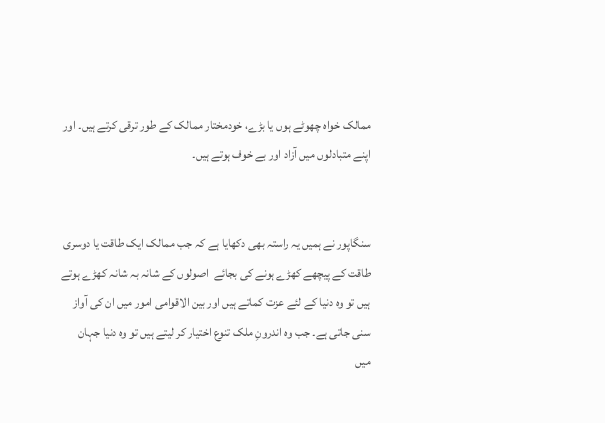ممالک خواہ چھوٹے ہوں یا بڑے، خودمختار ممالک کے طور ترقی کرتے ہیں۔ اور اپنے متبادلوں میں آزاد اور بے خوف ہوتے ہیں۔


سنگاپور نے ہمیں یہ راستہ بھی دکھایا ہے کہ جب ممالک ایک طاقت یا دوسری طاقت کے پیچھے کھڑے ہونے کی بجائے  اصولوں کے شانہ بہ شانہ کھڑے ہوتے ہیں تو وہ دنیا کے لئے عزت کماتے ہیں اور بین الاقوامی امور میں ان کی آواز سنی جاتی ہے۔ جب وہ اندرونِ ملک تنوع اختیار کر لیتے ہیں تو وہ دنیا جہان میں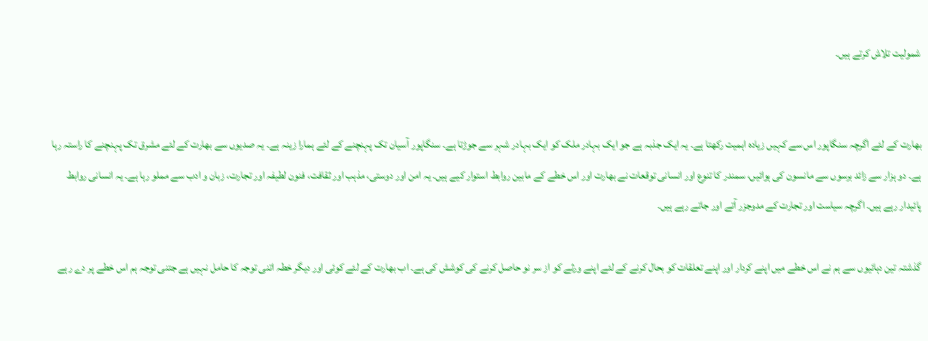شمولیت تلاش کرتے ہیں۔


بھارت کے لئے اگرچہ سنگاپور اس سے کہیں زیادہ اہمیت رکھتا ہے۔ یہ ایک جذبہ ہے جو ایک بہادر ملک کو ایک بہادر شہر سے جوڑتا ہے۔ سنگاپور آسیان تک پہنچنے کے لئے ہمارا زینہ ہے۔ یہ صدیوں سے بھارت کے لئے مشرق تک پہنچنے کا راستہ رہا ہے۔ دو ہزار سے زائد برسوں سے مانسون کی ہوائیں، سمندر کا تنوع اور انسانی توقعات نے بھارت اور اس خطے کے مابین روابط استوار کیے ہیں۔ یہ امن اور دوستی، مذہب اور ثقافت، فنون لطیفہ اور تجارت، زبان و ادب سے مملو رہا ہے۔ یہ انسانی روابط پائیدار رہے ہیں۔ اگرچہ سیاست اور تجارت کے مدوجزر آتے اور جاتے رہے ہیں۔

گذشتہ تین دہائیوں سے ہم نے اس خطے میں اپنے کردار اور اپنے تعلقات کو بحال کرنے کے لئے اپنے ورثے کو از سر نو حاصل کرنے کی کوشش کی ہے۔ اب بھارت کے لئے کوئی اور دیگر خطہ اتنی توجہ کا حامل نہیں ہے جتنی توجہ ہم اس خطے پر دے رہے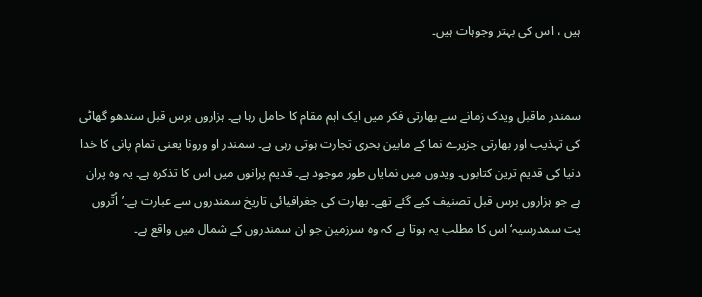ہیں ، اس کی بہتر وجوہات ہیں۔


سمندر ماقبل ویدک زمانے سے بھارتی فکر میں ایک اہم مقام کا حامل رہا ہے۔ ہزاروں برس قبل سندھو گھاٹی کی تہذیب اور بھارتی جزیرے نما کے مابین بحری تجارت ہوتی رہی ہے۔ سمندر او ورونا یعنی تمام پانی کا خدا دنیا کی قدیم ترین کتابوں۔ ویدوں میں نمایاں طور موجود ہے۔ قدیم پرانوں میں اس کا تذکرہ ہے۔ یہ وہ پران ہے جو ہزاروں برس قبل تصنیف کیے گئے تھے۔ بھارت کی جغرافیائی تاریخ سمندروں سے عبارت ہے۔’اُتّروں یت سمدرسیہ‘ اس کا مطلب یہ ہوتا ہے کہ وہ سرزمین جو ان سمندروں کے شمال میں واقع ہے۔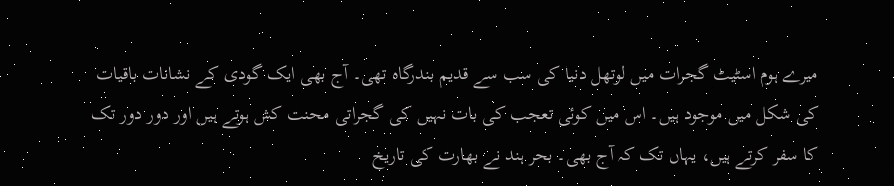میرے ہوم اسٹیٹ گجرات میں لوتھل دنیا کی سب سے قدیم بندرگاہ تھی۔ آج بھی ایک گودی کے نشانات باقیات کی شکل میں موجود ہیں۔ اس میں کوئی تعجب کی بات نہیں کی گجراتی محنت کش ہوتے ہیں اور دور دور تک کا سفر کرتے ہیں، یہاں تک کہ آج بھی۔ بحر ہند نے بھارت کی تاریخ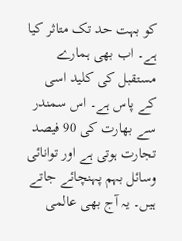کو بہت حد تک متاثر کیا ہے۔ اب بھی ہمارے مستقبل کی کلید اسی کے پاس ہے۔ اس سمندر سے بھارت کی 90 فیصد تجارت ہوتی ہے اور توانائی وسائل بہم پہنچائے جاتے ہیں۔ یہ آج بھی عالمی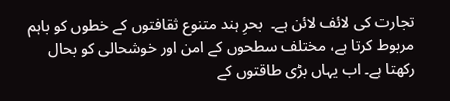تجارت کی لائف لائن ہے۔  بحرِ ہند متنوع ثقافتوں کے خطوں کو باہم مربوط کرتا ہے، مختلف سطحوں کے امن اور خوشحالی کو بحال رکھتا ہے۔ اب یہاں بڑی طاقتوں کے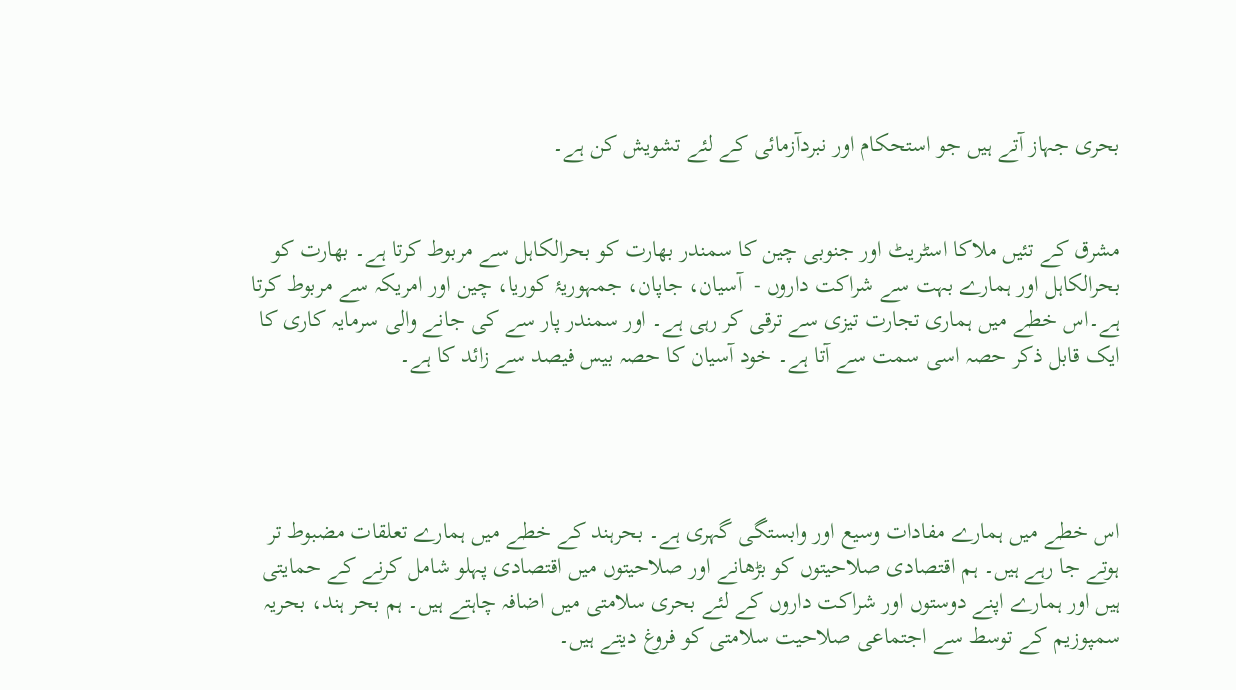بحری جہاز آتے ہیں جو استحکام اور نبردآزمائی کے لئے تشویش کن ہے۔


مشرق کے تئیں ملاکا اسٹریٹ اور جنوبی چین کا سمندر بھارت کو بحرالکاہل سے مربوط کرتا ہے۔ بھارت کو بحرالکاہل اور ہمارے بہت سے شراکت داروں -  آسیان، جاپان، جمہوریۂ کوریا، چین اور امریکہ سے مربوط کرتا ہے۔اس خطے میں ہماری تجارت تیزی سے ترقی کر رہی ہے۔ اور سمندر پار سے کی جانے والی سرمایہ کاری کا ایک قابل ذکر حصہ اسی سمت سے آتا ہے۔ خود آسیان کا حصہ بیس فیصد سے زائد کا ہے۔




اس خطے میں ہمارے مفادات وسیع اور وابستگی گہری ہے۔ بحرہند کے خطے میں ہمارے تعلقات مضبوط تر ہوتے جا رہے ہیں۔ ہم اقتصادی صلاحیتوں کو بڑھانے اور صلاحیتوں میں اقتصادی پہلو شامل کرنے کے حمایتی ہیں اور ہمارے اپنے دوستوں اور شراکت داروں کے لئے بحری سلامتی میں اضافہ چاہتے ہیں۔ ہم بحر ہند، بحریہ سمپوزیم کے توسط سے اجتماعی صلاحیت سلامتی کو فروغ دیتے ہیں۔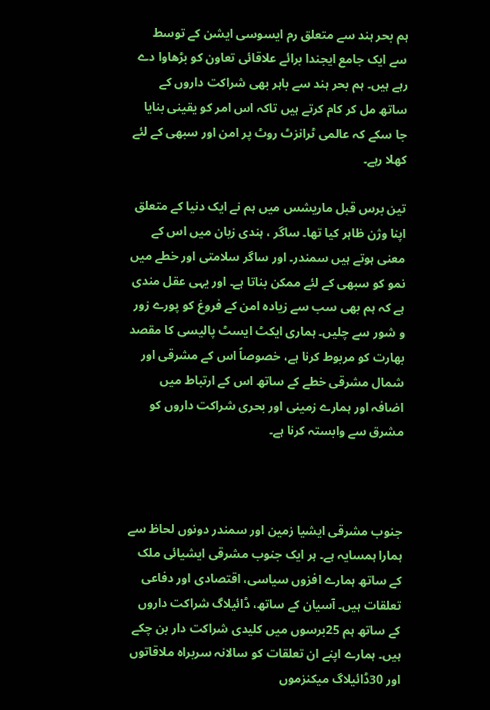ہم بحر ہند سے متعلق رم ایسوسی ایشن کے توسط سے ایک جامع ایجندا برائے علاقائی تعاون کو بڑھاوا دے رہے ہیں۔ ہم بحر ہند سے باہر بھی شراکت داروں کے ساتھ مل کر کام کرتے ہیں تاکہ اس امر کو یقینی بنایا جا سکے کہ عالمی ٹرانزٹ روٹ پر امن اور سبھی کے لئے کھلا رہے۔

تین برس قبل ماریشس میں ہم نے ایک دنیا کے متعلق اپنا وژن ظاہر کیا تھا۔ ساگر ، ہندی زبان میں اس کے معنی ہوتے ہیں سمندر۔ اور ساگر سلامتی اور خطے میں نمو کو سبھی کے لئے ممکن بناتا ہے۔ اور یہی عقل مندی ہے کہ ہم بھی سب سے زیادہ امن کے فروغ کو پورے زور و شور سے چلیں۔ ہماری ایکٹ ایسٹ پالیسی کا مقصد بھارت کو مربوط کرنا ہے، خصوصاً اس کے مشرقی اور شمال مشرقی خطے کے ساتھ اس کے ارتباط میں اضافہ اور ہمارے زمینی اور بحری شراکت داروں کو مشرق سے وابستہ کرنا ہے۔



جنوب مشرقی ایشیا زمین اور سمندر دونوں لحاظ سے ہمارا ہمسایہ ہے۔ ہر ایک جنوب مشرقی ایشیائی ملک کے ساتھ ہمارے افزوں سیاسی، اقتصادی اور دفاعی تعلقات ہیں۔ آسیان کے ساتھ، ڈائیلاگ شراکت داروں کے ساتھ ہم 25برسوں میں کلیدی شراکت دار بن چکے ہیں۔ ہمارے اپنے ان تعلقات کو سالانہ سربراہ ملاقاتوں اور 30ڈائیلاگ میکنزموں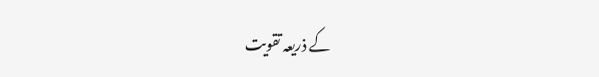کے ذریعہ تقویت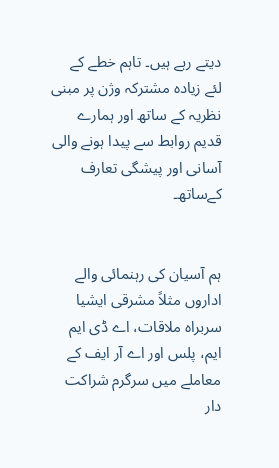دیتے رہے ہیں۔ تاہم خطے کے لئے زیادہ مشترکہ وژن پر مبنی نظریہ کے ساتھ اور ہمارے قدیم روابط سے پیدا ہونے والی آسانی اور پیشگی تعارف کےساتھ۔


ہم آسیان کی رہنمائی والے اداروں مثلاً مشرقی ایشیا سربراہ ملاقات، اے ڈی ایم ایم، پلس اور اے آر ایف کے معاملے میں سرگرم شراکت دار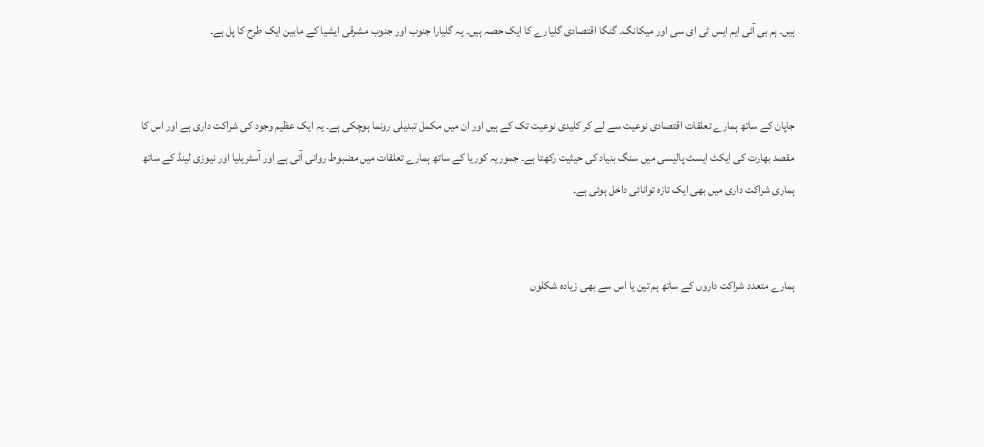ہیں۔ ہم بی آئی ایم ایس ٹی ای سی اور میکانگ۔ گنگا اقتصادی گلیارے کا ایک حصہ ہیں۔ یہ گلیارا جنوب اور جنوب مشرقی ایشیا کے مابین ایک طرح کا پل ہے۔


جاپان کے ساتھ ہمارے تعلقات اقتصادی نوعیت سے لے کر کلیدی نوعیت تک کے ہیں اور ان میں مکمل تبدیلی رونما ہوچکی ہے۔ یہ ایک عظیم وجود کی شراکت داری ہے اور اس کا مقصد بھارت کی ایکٹ ایسٹ پالیسی میں سنگ بنیاد کی حیثیت رکھتا ہے۔ جموریہ کوریا کے ساتھ ہمارے تعلقات میں مضبوط روانی آئی ہے اور آسٹریلیا اور نیوزی لینڈ کے ساتھ ہماری شراکت داری میں بھی ایک تازہ توانائی داخل ہوئی ہے۔


ہمارے متعدد شراکت داروں کے ساتھ ہم تین یا اس سے بھی زیادہ شکلوں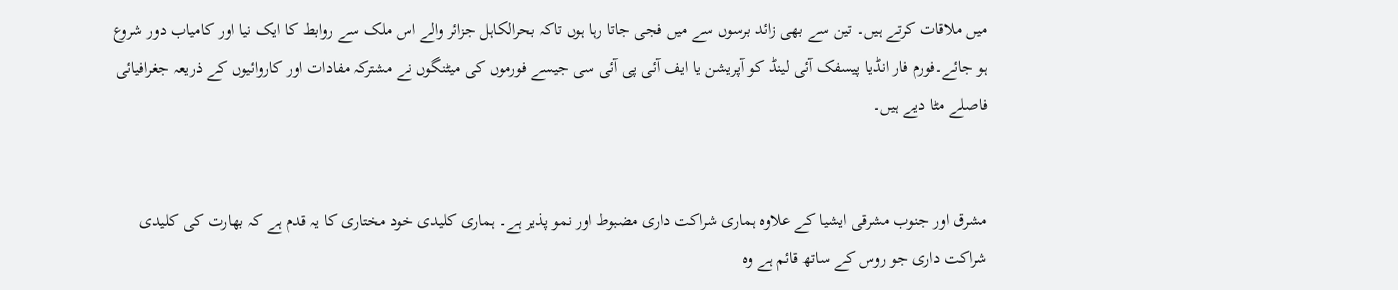میں ملاقات کرتے ہیں۔ تین سے بھی زائد برسوں سے میں فجی جاتا رہا ہوں تاکہ بحرالکاہل جزائر والے اس ملک سے روابط کا ایک نیا اور کامیاب دور شروع ہو جائے۔فورم فار انڈیا پیسفک آئی لینڈ کو آپریشن یا ایف آئی پی آئی سی جیسے فورموں کی میٹنگوں نے مشترکہ مفادات اور کاروائیوں کے ذریعہ جغرافیائی فاصلے مٹا دیے ہیں۔


مشرق اور جنوب مشرقی ایشیا کے علاوہ ہماری شراکت داری مضبوط اور نمو پذیر ہے۔ ہماری کلیدی خود مختاری کا یہ قدم ہے کہ بھارت کی کلیدی شراکت داری جو روس کے ساتھ قائم ہے وہ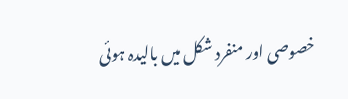خصوصی اور منفرد شکل میں بالیدہ ہوئی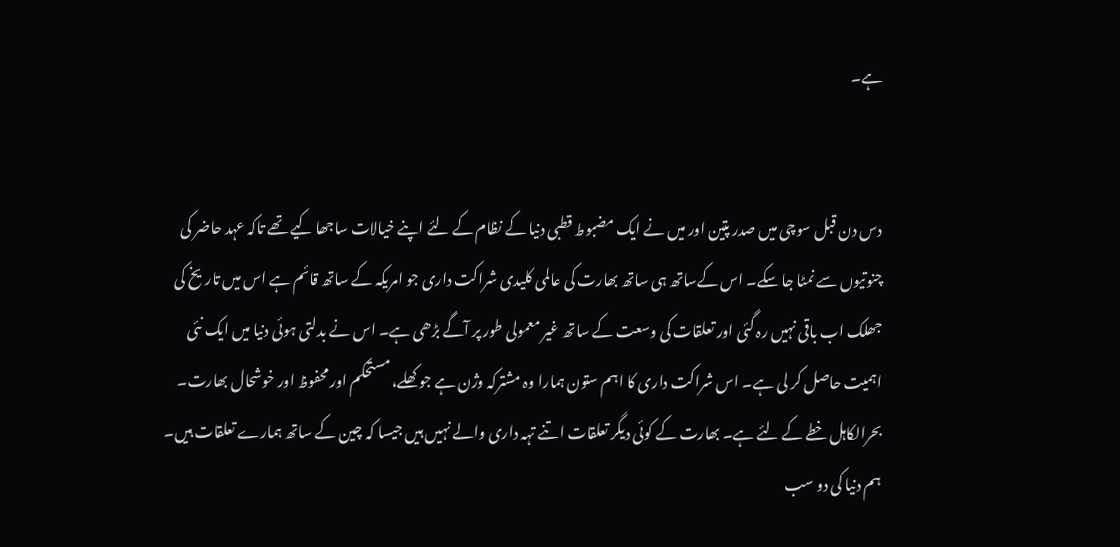ہے۔


دس دن قبل سوچی میں صدر پتین اور میں نے ایک مضبوط قطبی دنیا کے نظام کے لئے اپنے خیالات ساجھا کیے تھے تاکہ عہد حاضر کی چنوتیوں سے نمٹا جا سکے۔ اس کےساتھ ہی ساتھ بھارت کی عالمی کلیدی شراکت داری جو امریکہ کے ساتھ قائم ہے اس میں تاریخ کی جھلک اب باقی نہیں رہ گئی اور تعلقات کی وسعت کے ساتھ غیر معمولی طور پر آگے بڑھی ہے۔ اس نے بدلتی ہوئی دنیا میں ایک نئی اہمیت حاصل کر لی ہے۔ اس شراکت داری کا اہم ستون ہمارا وہ مشترکہ وژن ہے جو کھلے، مستحکم اور محفوظ اور خوشحال بھارت۔ بحرالکاہل خطے کے لئے ہے۔ بھارت کے کوئی دیگر تعلقات اتنے تہہ داری والے نہیں ہیں جیسا کہ چین کے ساتھ ہمارے تعلقات ہیں۔ ہم دنیا کی دو سب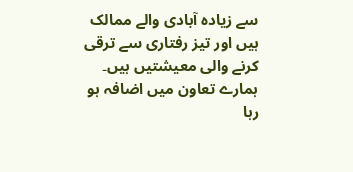سے زیادہ آبادی والے ممالک ہیں اور تیز رفتاری سے ترقی کرنے والی معیشتیں ہیں۔ ہمارے تعاون میں اضافہ ہو رہا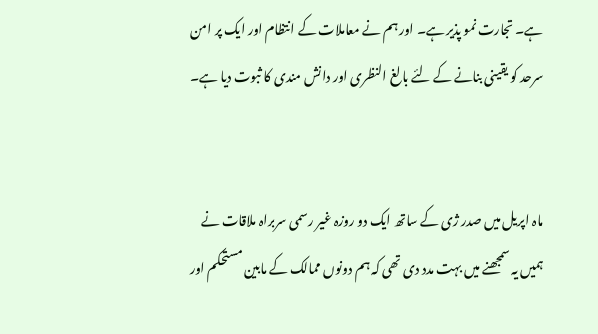ہے۔ تجارت نمو پذیر ہے۔ اور ہم نے معاملات کے انتظام اور ایک پر امن سرحد کو یقینی بنانے کے لئے بالغ النظری اور دانش مندی کا ثبوت دیا ہے۔


ماہ اپریل میں صدر ژی کے ساتھ ایک دو روزہ غیر رسمی سربراہ ملاقات نے ہمیں یہ سمجھنے میں بہت مدد دی تھی کہ ہم دونوں ممالک کے مابین مستحکم اور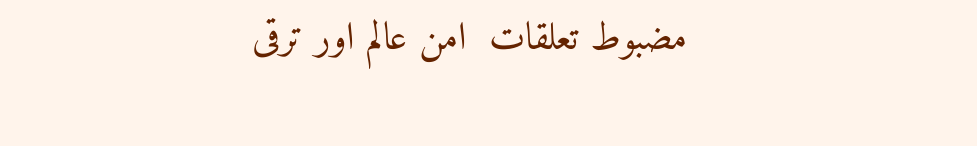مضبوط تعلقات  امن عالم اور ترقی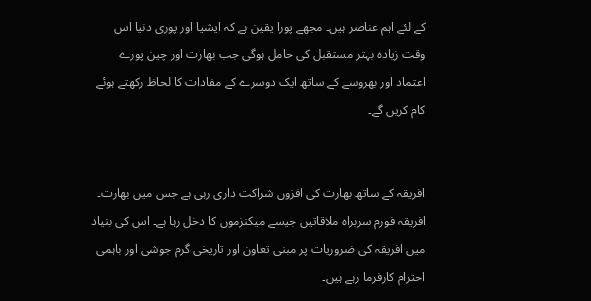کے لئے اہم عناصر ہیں۔ مجھے پورا یقین ہے کہ ایشیا اور پوری دنیا اس وقت زیادہ بہتر مستقبل کی حامل ہوگی جب بھارت اور چین پورے اعتماد اور بھروسے کے ساتھ ایک دوسرے کے مفادات کا لحاظ رکھتے ہوئے کام کریں گے۔


افریقہ کے ساتھ بھارت کی افزوں شراکت داری رہی ہے جس میں بھارت۔ افریقہ فورم سربراہ ملاقاتیں جیسے میکنزموں کا دخل رہا ہے۔ اس کی بنیاد میں افریقہ کی ضروریات پر مبنی تعاون اور تاریخی گرم جوشی اور باہمی احترام کارفرما رہے ہیں۔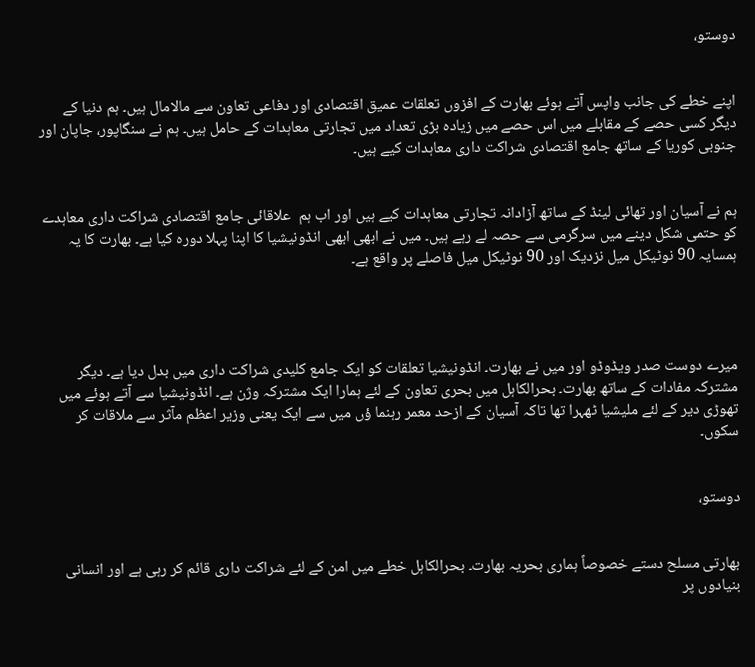دوستو،


اپنے خطے کی جانب واپس آتے ہوئے بھارت کے افزوں تعلقات عمیق اقتصادی اور دفاعی تعاون سے مالامال ہیں۔ ہم دنیا کے دیگر کسی حصے کے مقابلے میں اس حصے میں زیادہ بڑی تعداد میں تجارتی معاہدات کے حامل ہیں۔ ہم نے سنگاپور، جاپان اور جنوبی کوریا کے ساتھ جامع اقتصادی شراکت داری معاہدات کیے ہیں۔


ہم نے آسیان اور تھائی لینڈ کے ساتھ آزادانہ تجارتی معاہدات کیے ہیں اور اب ہم  علاقائی جامع اقتصادی شراکت داری معاہدے کو حتمی شکل دینے میں سرگرمی سے حصہ لے رہے ہیں۔ میں نے ابھی ابھی انڈونیشیا کا اپنا پہلا دورہ کیا ہے۔ بھارت کا یہ ہمسایہ 90 نوٹیکل میل نزدیک اور 90 نوٹیکل میل فاصلے پر واقع ہے۔




میرے دوست صدر ویڈوڈو اور میں نے بھارت۔ انڈونیشیا تعلقات کو ایک جامع کلیدی شراکت داری میں بدل دیا ہے۔ دیگر مشترکہ مفادات کے ساتھ بھارت۔ بحرالکاہل میں بحری تعاون کے لئے ہمارا ایک مشترکہ وژن ہے۔ انڈونیشیا سے آتے ہوئے میں تھوڑی دیر کے لئے ملیشیا ٹھہرا تھا تاکہ آسیان کے ازحد معمر رہنما ؤں میں سے ایک یعنی وزیر اعظم مآثر سے ملاقات کر سکوں۔


دوستو،


بھارتی مسلح دستے خصوصاً ہماری بحریہ بھارت۔ بحرالکاہل خطے میں امن کے لئے شراکت داری قائم کر رہی ہے اور انسانی بنیادوں پر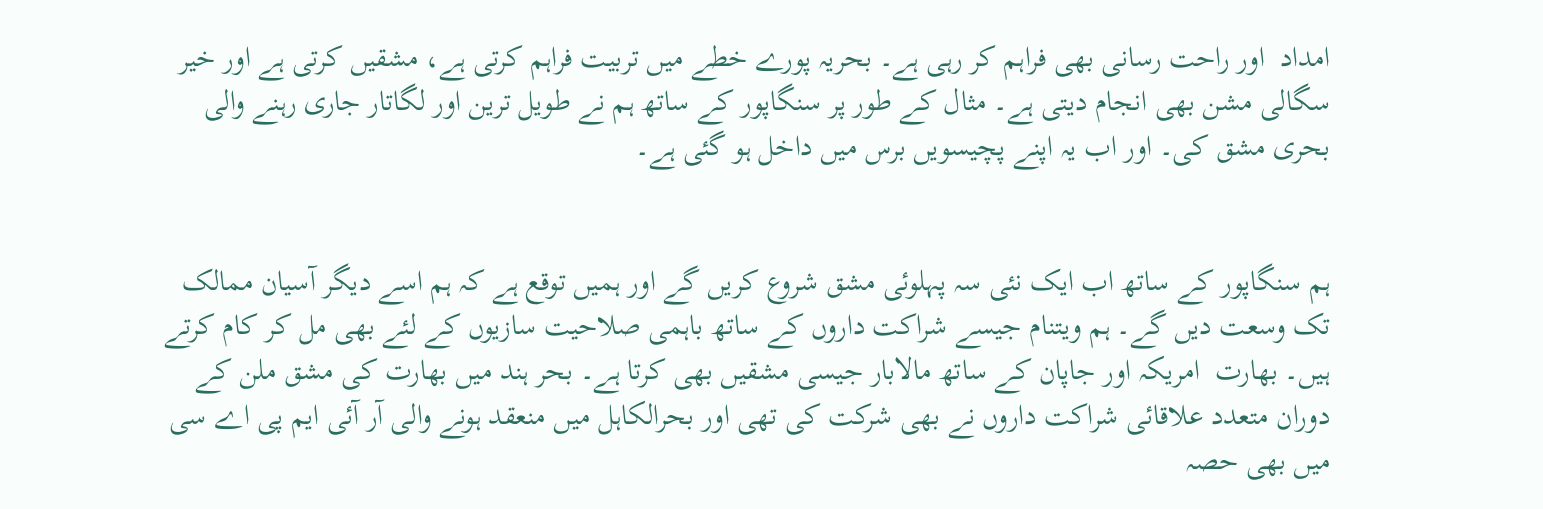امداد  اور راحت رسانی بھی فراہم کر رہی ہے۔ بحریہ پورے خطے میں تربیت فراہم کرتی ہے، مشقیں کرتی ہے اور خیر سگالی مشن بھی انجام دیتی ہے۔ مثال کے طور پر سنگاپور کے ساتھ ہم نے طویل ترین اور لگاتار جاری رہنے والی بحری مشق کی۔ اور اب یہ اپنے پچیسویں برس میں داخل ہو گئی ہے۔


ہم سنگاپور کے ساتھ اب ایک نئی سہ پہلوئی مشق شروع کریں گے اور ہمیں توقع ہے کہ ہم اسے دیگر آسیان ممالک تک وسعت دیں گے۔ ہم ویتنام جیسے شراکت داروں کے ساتھ باہمی صلاحیت سازیوں کے لئے بھی مل کر کام کرتے ہیں۔ بھارت  امریکہ اور جاپان کے ساتھ مالابار جیسی مشقیں بھی کرتا ہے۔ بحر ہند میں بھارت کی مشق ملن کے دوران متعدد علاقائی شراکت داروں نے بھی شرکت کی تھی اور بحرالکاہل میں منعقد ہونے والی آر آئی ایم پی اے سی میں بھی حصہ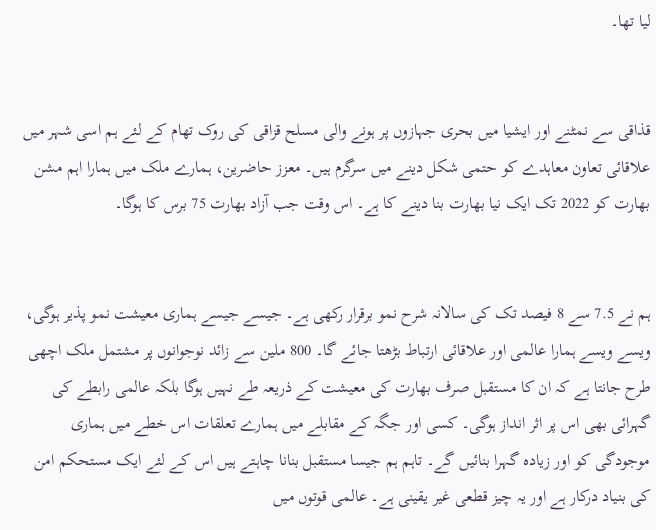لیا تھا۔


قذاقی سے نمٹنے اور ایشیا میں بحری جہازوں پر ہونے والی مسلح قزاقی کی روک تھام کے لئے ہم اسی شہر میں علاقائی تعاون معاہدے کو حتمی شکل دینے میں سرگرم ہیں۔ معزز حاضرین، ہمارے ملک میں ہمارا اہم مشن بھارت کو 2022 تک ایک نیا بھارت بنا دینے کا ہے۔ اس وقت جب آزاد بھارت 75 برس کا ہوگا۔


ہم نے 7.5 سے 8 فیصد تک کی سالانہ شرح نمو برقرار رکھی ہے۔ جیسے جیسے ہماری معیشت نمو پذیر ہوگی، ویسے ویسے ہمارا عالمی اور علاقائی ارتباط بڑھتا جائے گا۔ 800 ملین سے زائد نوجوانوں پر مشتمل ملک اچھی طرح جانتا ہے کہ ان کا مستقبل صرف بھارت کی معیشت کے ذریعہ طے نہیں ہوگا بلکہ عالمی رابطے کی گہرائی بھی اس پر اثر انداز ہوگی۔ کسی اور جگہ کے مقابلے میں ہمارے تعلقات اس خطے میں ہماری موجودگی کو اور زیادہ گہرا بنائیں گے۔ تاہم ہم جیسا مستقبل بنانا چاہتے ہیں اس کے لئے ایک مستحکم امن کی بنیاد درکار ہے اور یہ چیز قطعی غیر یقینی ہے۔ عالمی قوتوں میں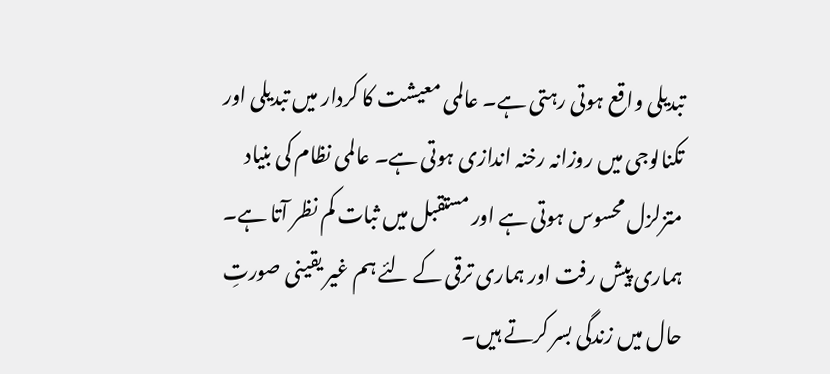تبدیلی واقع ہوتی رہتی ہے۔ عالمی معیشت کا کردار میں تبدیلی اور تکنالوجی میں روزانہ رخنہ اندازی ہوتی ہے۔ عالمی نظام کی بنیاد متزلزل محسوس ہوتی ہے اور مستقبل میں ثبات کم نظر آتا ہے۔ ہماری پیش رفت اور ہماری ترقی کے لئے ہم غیر یقینی صورتِ حال میں زندگی بسر کرتے ہیں۔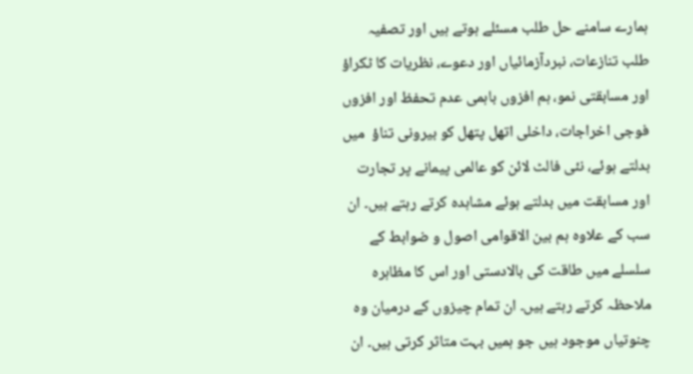ہمارے سامنے حل طلب مسئلے ہوتے ہیں اور تصفیہ طلب تنازعات، نبردآزمائیاں اور دعوے، نظریات کا ٹکراؤ اور مسابقتی نمو، ہم افزوں باہمی عدم تحفظ اور افزوں فوجی اخراجات، داخلی اتھل پتھل کو بیرونی تناؤ  میں بدلتے ہوئے، نئی فالٹ لائن کو عالمی پیمانے پر تجارت اور مسابقت میں بدلتے ہوئے مشاہدہ کرتے رہتے ہیں۔ ان سب کے علاوہ ہم بین الاقوامی اصول و ضوابط کے سلسلے میں طاقت کی بالادستی اور اس کا مظاہرہ ملاحظہ کرتے رہتے ہیں۔ ان تمام چیزوں کے درمیان وہ چنوتیاں موجود ہیں جو ہمیں بہت متاثر کرتی ہیں۔ ان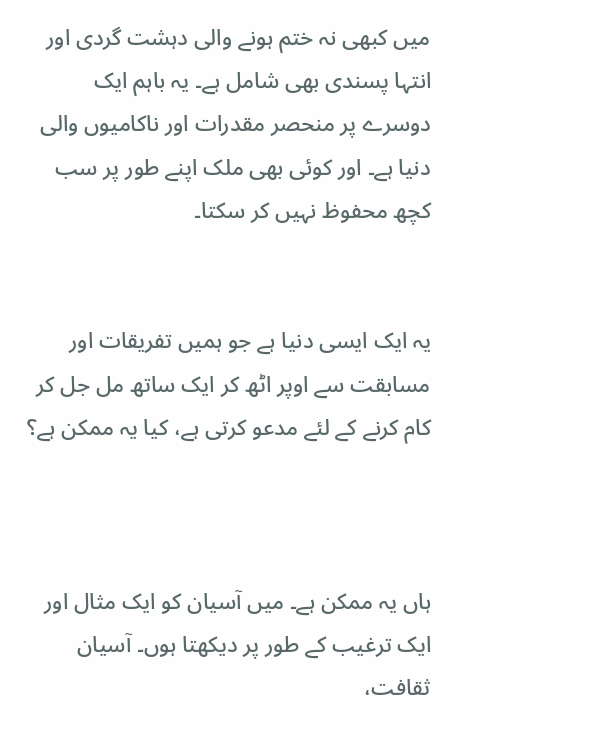میں کبھی نہ ختم ہونے والی دہشت گردی اور انتہا پسندی بھی شامل ہے۔ یہ باہم ایک دوسرے پر منحصر مقدرات اور ناکامیوں والی دنیا ہے۔ اور کوئی بھی ملک اپنے طور پر سب کچھ محفوظ نہیں کر سکتا۔


یہ ایک ایسی دنیا ہے جو ہمیں تفریقات اور مسابقت سے اوپر اٹھ کر ایک ساتھ مل جل کر کام کرنے کے لئے مدعو کرتی ہے، کیا یہ ممکن ہے؟



ہاں یہ ممکن ہے۔ میں آسیان کو ایک مثال اور ایک ترغیب کے طور پر دیکھتا ہوں۔ آسیان ثقافت،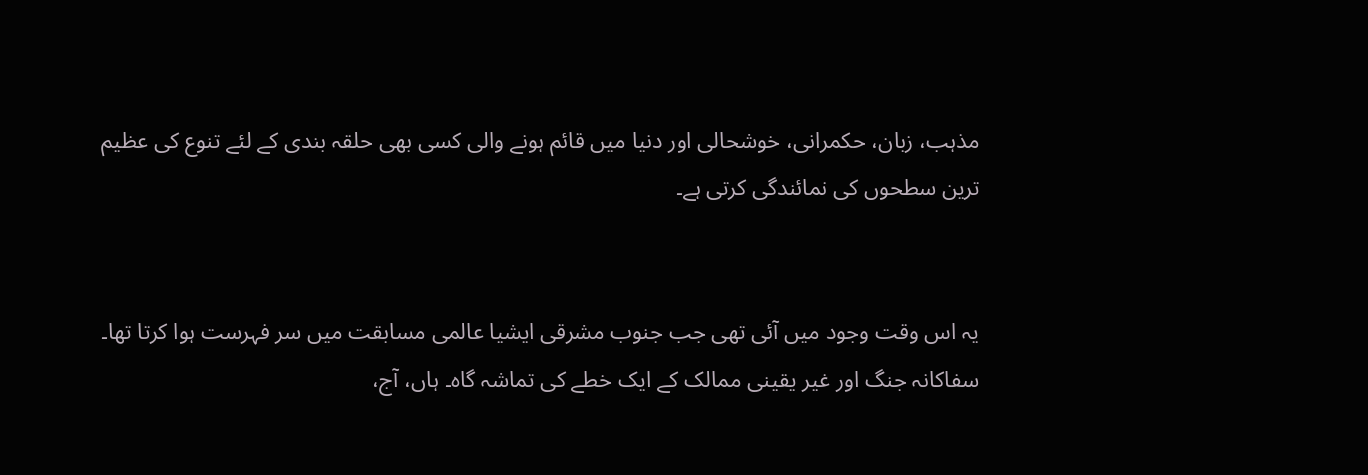مذہب، زبان، حکمرانی، خوشحالی اور دنیا میں قائم ہونے والی کسی بھی حلقہ بندی کے لئے تنوع کی عظیم ترین سطحوں کی نمائندگی کرتی ہے۔


یہ اس وقت وجود میں آئی تھی جب جنوب مشرقی ایشیا عالمی مسابقت میں سر فہرست ہوا کرتا تھا۔ سفاکانہ جنگ اور غیر یقینی ممالک کے ایک خطے کی تماشہ گاہ۔ ہاں، آج،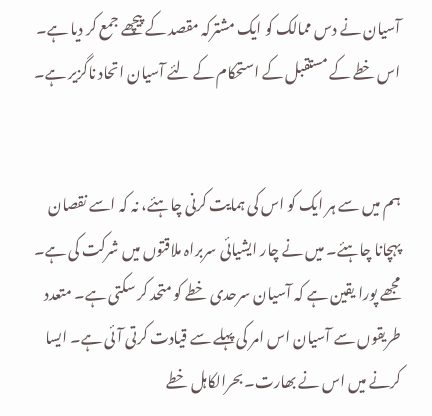آسیان نے دس ممالک کو ایک مشترکہ مقصد کے پیچھے جمع کر دیا ہے۔ اس خطے کے مستقبل کے استحکام کے لئے آسیان اتحاد ناگزیر ہے۔


ہم میں سے ہر ایک کو اس کی ہمایت کرنی چاہئے، نہ کہ اسے نقصان پہچانا چاہئے۔ میں نے چار ایشیائی سربراہ ملاقتوں میں شرکت کی ہے۔ مجھے پورا یقین ہے کہ آسیان سرحدی خطے کو متحد کر سکتی ہے۔ متعدد طریقوں سے آسیان اس امر کی پہلے سے قیادت کرتی آئی ہے۔ ایسا کرنے میں اس نے بھارت۔ بحرالکاہل خطے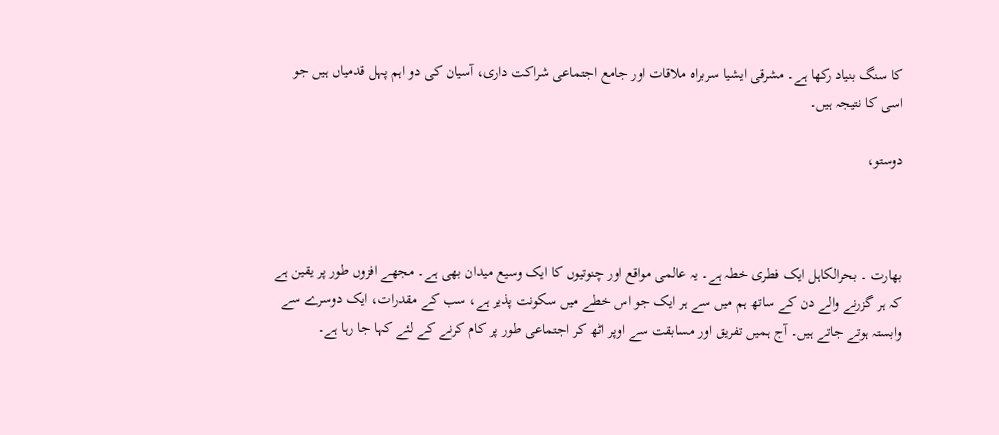کا سنگ بنیاد رکھا ہے۔ مشرقی ایشیا سربراہ ملاقات اور جامع اجتماعی شراکت داری، آسیان کی دو اہم پہل قدمیاں ہیں جو اسی کا نتیجہ ہیں۔

دوستو،



بھارت ۔ بحرالکاہل ایک فطری خطہ ہے۔ یہ عالمی مواقع اور چنوتیوں کا ایک وسیع میدان بھی ہے۔ مجھے افزوں طور پر یقین ہے کہ ہر گزرنے والے دن کے ساتھ ہم میں سے ہر ایک جو اس خطے میں سکونت پذیر ہے، سب کے مقدرات، ایک دوسرے سے وابستہ ہوتے جاتے ہیں۔ آج ہمیں تفریق اور مسابقت سے اوپر اٹھ کر اجتماعی طور پر کام کرنے کے لئے کہا جا رہا ہے۔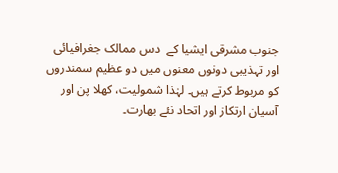جنوب مشرقی ایشیا کے  دس ممالک جغرافیائی اور تہذیبی دونوں معنوں میں دو عظیم سمندروں کو مربوط کرتے ہیں۔ لہٰذا شمولیت، کھلا پن اور آسیان ارتکاز اور اتحاد نئے بھارت۔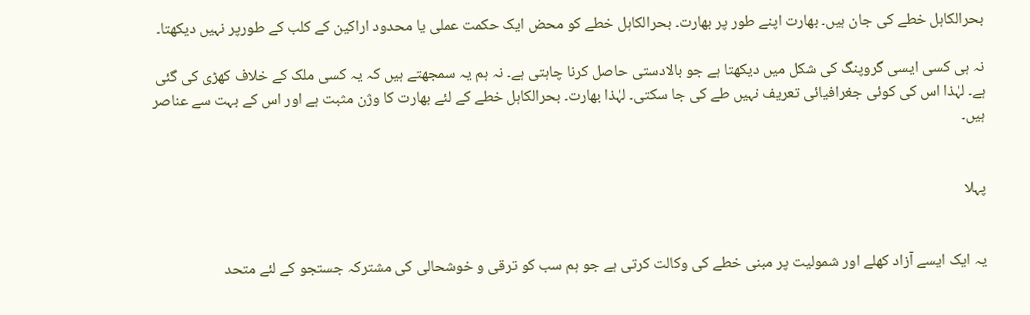بحرالکاہل خطے کی جان ہیں۔ بھارت اپنے طور پر بھارت۔ بحرالکاہل خطے کو محض ایک حکمت عملی یا محدود اراکین کے کلب کے طورپر نہیں دیکھتا۔

نہ ہی کسی ایسی گروپنگ کی شکل میں دیکھتا ہے جو بالادستی حاصل کرنا چاہتی ہے۔ نہ ہم یہ سمجھتے ہیں کہ یہ کسی ملک کے خلاف کھڑی کی گئی ہے۔ لہٰذا اس کی کوئی جغرافیائی تعریف نہیں طے کی جا سکتی۔ لہٰذا بھارت۔ بحرالکاہل خطے کے لئے بھارت کا وژن مثبت ہے اور اس کے بہت سے عناصر ہیں۔


پہلا


یہ ایک ایسے آزاد کھلے اور شمولیت پر مبنی خطے کی وکالت کرتی ہے جو ہم سب کو ترقی و خوشحالی کی مشترکہ جستجو کے لئے متحد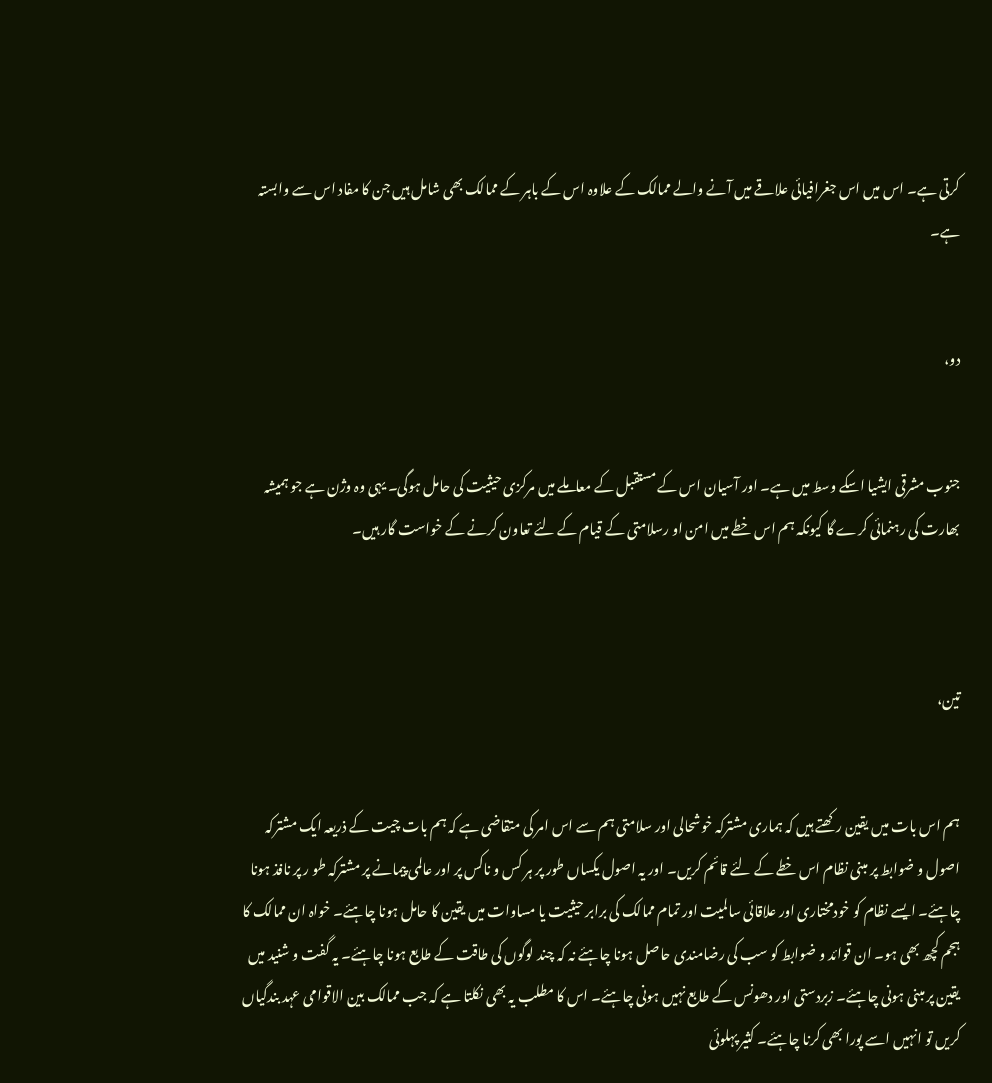کرتی ہے۔ اس میں اس جغرافیائی علاقے میں آنے والے ممالک کے علاوہ اس کے باہر کے ممالک بھی شامل ہیں جن کا مفاد اس سے وابستہ ہے۔


دو،


جنوب مشرقی ایشیا اسکے وسط میں ہے۔ اور آسیان اس کے مستقبل کے معاملے میں مرکزی حیثیت کی حامل ہوگی۔ یہی وہ وژن ہے جو ہمیشہ بھارت کی رہنمائی کرے گا کیونکہ ہم اس خطے میں امن او رسلامتی کے قیام کے لئے تعاون کرنے کے خواست گار ہیں۔



تین،


ہم اس بات میں یقین رکھتے ہیں کہ ہماری مشترکہ خوشحالی اور سلامتی ہم سے اس امر کی متقاضی ہے کہ ہم بات چیت کے ذریعہ ایک مشترکہ اصول و ضوابط پر مبنی نظام اس خطے کے لئے قائم کریں۔ اور یہ اصول یکساں طور پر ہر کس و ناکس پر اور عالمی پیمانے پر مشترکہ طو ر پر نافذ ہونا چاہئے۔ ایسے نظام کو خودمختاری اور علاقائی سالمیت اور تمام ممالک کی برابر حیثیت یا مساوات میں یقین کا حامل ہونا چاہئے۔ خواہ ان ممالک کا ہجم کچھ بھی ہو۔ ان قوائد و ضوابط کو سب کی رضامندی حاصل ہونا چاہئے نہ کہ چند لوگوں کی طاقت کے طابع ہونا چاہئے۔ یہ گفت و شنید میں یقین پر مبنی ہونی چاہئے۔ زبردستی اور دھونس کے طابع نہیں ہونی چاہئے۔ اس کا مطلب یہ بھی نکلتا ہے کہ جب ممالک بین الاقوامی عہد بندگیاں کریں تو انہیں اسے پورا بھی کرنا چاہئے۔ کثیر پہلوئی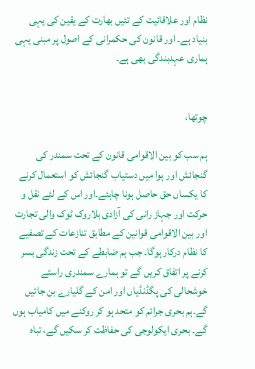نظام اور علاقائیت کے تئیں بھارت کے یقین کی یہی بنیاد ہے۔ اور قانون کی حکمرانی کے اصول پر مبنی یہی ہماری عہدبندگی بھی ہے۔


چوتھا،

ہم سب کو بین الاقوامی قانون کے تحت سمندر کی گنجائش اور ہوا میں دستیاب گنجائش کو استعمال کرنے کا یکساں حق حاصل ہونا چاہئے۔اور اس کے لئے نقل و حرکت اور جہاز رانی کی آزادی بلاروک ٹوک والی تجارت اور بین الاقوامی قوانین کے مطابق تنازعات کے تصفیے کا نظام درکار ہوگا۔ جب ہم ضابطے کے تحت زندگی بسر کرنے پر اتفاق کریں گے تو ہمارے سمندری راستے خوشحالی کی پگڈنڈیاں اور امن کے گلیارے بن جائیں گے۔ہم بحری جرائم کو متحد ہو کر روکنے میں کامیاب ہوں گے۔ بحری ایکولوجی کی حفاظت کر سکیں گے، تباہ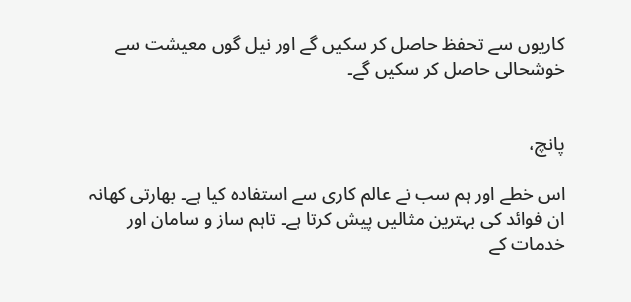کاریوں سے تحفظ حاصل کر سکیں گے اور نیل گوں معیشت سے خوشحالی حاصل کر سکیں گے۔


پانچ،

اس خطے اور ہم سب نے عالم کاری سے استفادہ کیا ہے۔ بھارتی کھانہ ان فوائد کی بہترین مثالیں پیش کرتا ہے۔ تاہم ساز و سامان اور خدمات کے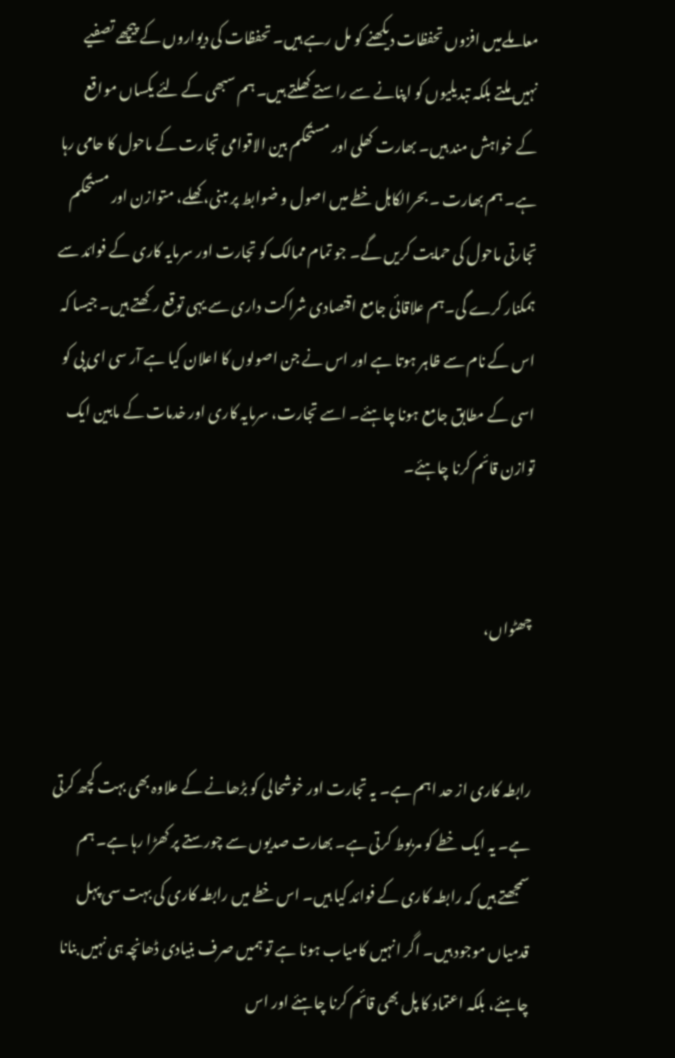معاملےمیں افزوں تحفظات دیکھنے کو مل رہے ہیں۔ تحفظات کی دیواروں کے پیچھے تصفیے نہیں ملتے بلکہ تبدیلیوں کو اپنانے سے راستے کھلتے ہیں۔ ہم سبھی کے لئے یکساں مواقع کے خواہش مند ہیں۔ بھارت کھلی اور مستحکم بین الاقوامی تجارت کے ماحول کا حامی رہا ہے۔ ہم بھارت ۔ بحرالکاہل خطے میں اصول و ضوابط پر مبنی، کھلے، متوازن اور مستحکم تجارتی ماحول کی حمایت کریں گے۔ جو تمام ممالک کو تجارت اور سرمایہ کاری کے فوائد سے ہمکنار کرے گی۔ہم علاقائی جامع اقتصادی شراکت داری سے یہی توقع رکھتے ہیں۔ جیسا کہ اس کے نام سے ظاہر ہوتا ہے اور اس نے جن اصولوں کا اعلان کیا ہے آر سی ای پی کو اسی کے مطابق جامع ہونا چاہئے۔ اسے تجارت، سرمایہ کاری اور خدمات کے مابین ایک توازن قائم کرنا چاہئے۔


چھٹواں،


رابطہ کاری از حد اہم ہے۔ یہ تجارت اور خوشحالی کو بڑھانے کے علاوہ بھی بہت کچھ کرتی ہے۔ یہ ایک خطے کو مربوط کرتی ہے۔ بھارت صدیوں سے چورستے پر کھڑا رہا ہے۔ ہم سمجھتے ہیں کہ رابطہ کاری کے فوائد کیا ہیں۔ اس خطے میں رابطہ کاری کی بہت سی پہل قدمیاں موجود ہیں۔ اگر انہیں کامیاب ہونا ہے تو ہمیں صرف بنیادی ڈھانچہ ہی نہیں بنانا چاہئے، بلکہ اعتماد کا پل بھی قائم کرنا چاہئے اور اس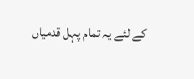کے لئے یہ تمام پہل قدمیاں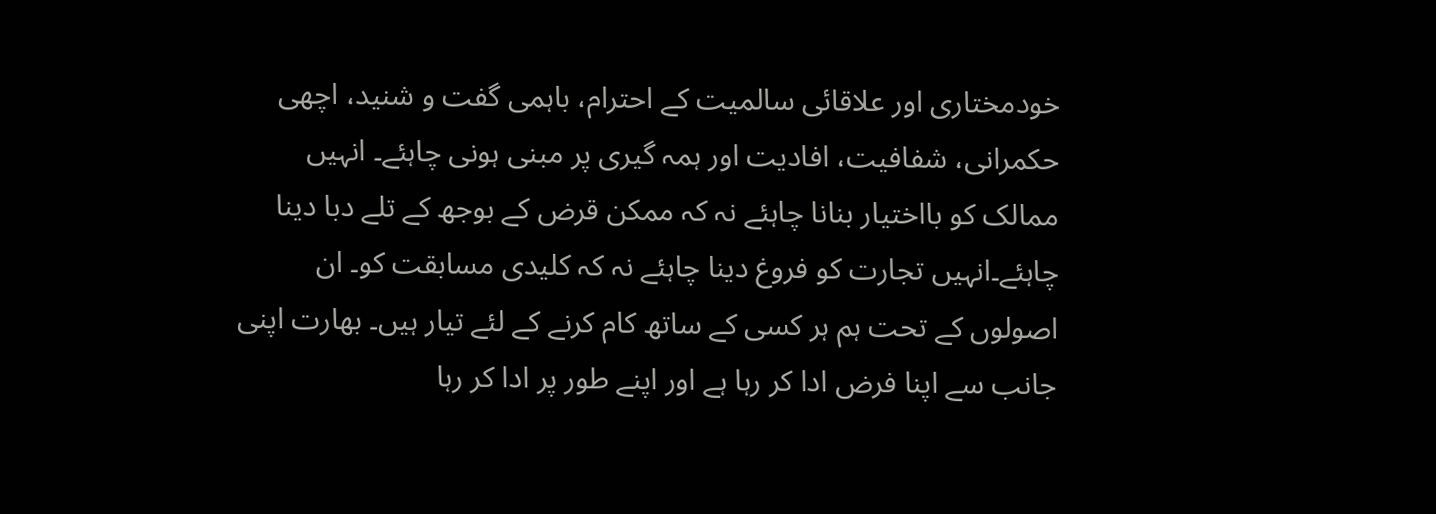خودمختاری اور علاقائی سالمیت کے احترام، باہمی گفت و شنید، اچھی حکمرانی، شفافیت، افادیت اور ہمہ گیری پر مبنی ہونی چاہئے۔ انہیں ممالک کو بااختیار بنانا چاہئے نہ کہ ممکن قرض کے بوجھ کے تلے دبا دینا چاہئے۔انہیں تجارت کو فروغ دینا چاہئے نہ کہ کلیدی مسابقت کو۔ ان اصولوں کے تحت ہم ہر کسی کے ساتھ کام کرنے کے لئے تیار ہیں۔ بھارت اپنی جانب سے اپنا فرض ادا کر رہا ہے اور اپنے طور پر ادا کر رہا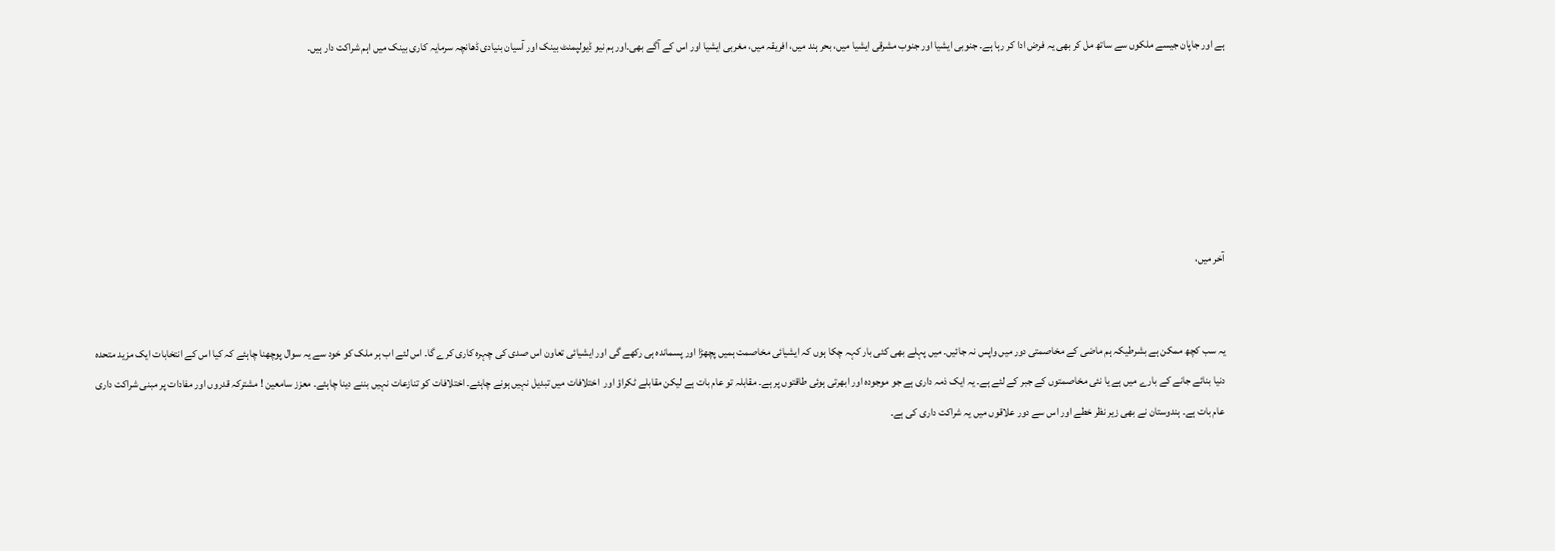ہے اور جاپان جیسے ملکوں سے ساتھ مل کر بھی یہ فرض ادا کر رہا ہے۔ جنوبی ایشیا اور جنوب مشرقی ایشیا میں، بحر ہند میں، افریقہ میں، مغربی ایشیا اور اس کے آگے بھی۔اور ہم نیو ڈیولپمنٹ بینک اور آسیان بنیادی ڈھانچہ سرمایہ کاری بینک میں اہم شراکت دار ہیں۔






آخر میں،


یہ سب کچھ ممکن ہے بشرطیکہ ہم ماضی کے مخاصمتی دور میں واپس نہ جائیں۔ میں پہلے بھی کئی بار کہہ چکا ہوں کہ ایشیائی مخاصمت ہمیں پچھڑا اور پسماندہ ہی رکھے گی اور ایشیائی تعاون اس صدی کی چہرہ کاری کرے گا۔ اس لئے اب ہر ملک کو خود سے یہ سوال پوچھنا چاہئے کہ کیا اس کے انتخابات ایک مزید متحدہ دنیا بنائے جانے کے بارے میں ہے یا نئی مخاصمتوں کے جبر کے لئے ہے۔ یہ ایک ذمہ داری ہے جو موجودہ اور ابھرتی ہوئی طاقتوں پر ہے۔ مقابلہ تو عام بات ہے لیکن مقابلے ٹکراؤ اور  اختلافات میں تبدیل نہیں ہونے چاہئے۔ اختلافات کو تنازعات نہیں بننے دینا چاہئے۔ معزز سامعین ! مشترکہ قدروں اور مفادات پر مبنی شراکت داری عام بات ہے۔ ہندوستان نے بھی زیر نظر خطے اور اس سے دور علاقوں میں یہ شراکت داری کی ہے۔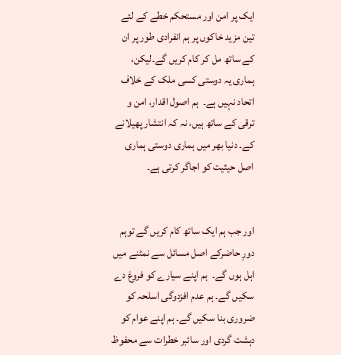ایک پر امن اور مستحکم خطے کے لئے تین مزید خاکوں پر ہم انفرادی طور پر ان کے ساتھ مل کر کام کریں گے۔لیکن، ہماری یہ دوستی کسی ملک کے خلاف اتحاد نہیں ہے۔  ہم اصول اقدار، امن و ترقی کے ساتھ ہیں، نہ کہ انتشار پھیلانے کے۔ دنیا بھر میں ہماری دوستی ہماری اصل حیثیت کو اجاگر کرتی ہے۔


اور جب ہم ایک ساتھ کام کریں گے توہم دورِ حاضرکے اصل مسائل سے نمٹنے میں اہل ہوں گے۔  ہم اپنے سیارے کو فروغ دے سکیں گے۔ ہم عدم افزدوگی اسلحہ کو ضروری بنا سکیں گے۔ ہم اپنے عوام کو دہشت گردی اور سائبر خطرات سے محفوظ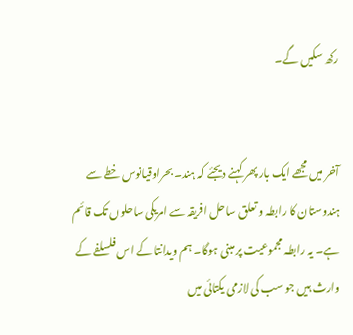رکھ سکیں گے۔


آخر میں مجھے ایک بار پھر کہنے دیجئے کہ ہند۔ بحراوقیانوس خطے سے ہندوستان کا رابطہ و تعلق ساحل افریقہ سے امریکی ساحلوں تک قائم ہے۔ یہ رابطہ مجموعیت پر مبنی ہوگا۔ ہم ویدانتا کے اس فلسلفے کے وارث ہیں جو سب کی لازمی یکتائی میں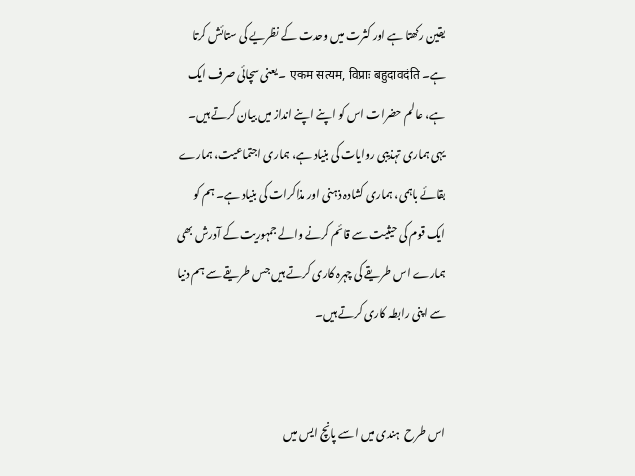یقین رکھتا ہے اور کثرت میں وحدت کے نظریے کی ستائش کرتا ہے۔ एकम सत्यम, विप्राः बहुदावदंति ۔ یعنی سچائی صرف ایک ہے، عالم حضرات اس کو اپنے اپنے انداز میں بیان کرتے ہیں۔ یہی ہماری تہذیبی روایات کی بنیاد ہے، ہماری اجتماعیت، ہمارے بقائے باہمی، ہماری کشادہ ذہنی اور مذاکرات کی بنیاد ہے۔ ہم کو ایک قوم کی حیثیت سے قائم کرنے والے جمہوریت کے آدرش بھی ہمارے اس طریقے کی چہرہ کاری کرتے ہیں جس طریقے سے ہم دنیا سے اپنی رابطہ کاری کرتے ہیں۔


اس طرح  ہندی میں اسے پانچ ایس میں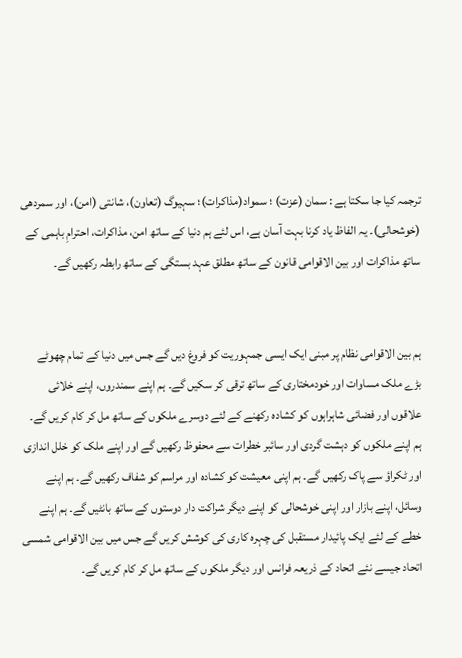ترجمہ کیا جا سکتا ہے : سمان (عزت) ؛ سمواد(مذاکرات)؛ سہیوگ (تعاون)، شانتی (امن)، اور سمردھی (خوشحالی)۔ یہ الفاظ یاد کرنا بہت آسان ہے، اس لئے ہم دنیا کے ساتھ امن، مذاکرات، احترامِ باہمی کے ساتھ مذاکرات اور بین الاقوامی قانون کے ساتھ مطلق عہد بستگی کے ساتھ رابطہ رکھیں گے۔


ہم بین الاقوامی نظام پر مبنی ایک ایسی جمہوریت کو فروغ دیں گے جس میں دنیا کے تمام چھوٹے بڑے ملک مساوات اور خودمختاری کے ساتھ ترقی کر سکیں گے۔ ہم اپنے سمندروں، اپنے خلائی علاقوں اور فضائی شاہراہوں کو کشادہ رکھنے کے لئے دوسرے ملکوں کے ساتھ مل کر کام کریں گے۔ ہم اپنے ملکوں کو دہشت گردی اور سائبر خطرات سے محفوظ رکھیں گے اور اپنے ملک کو خلل اندازی اور ٹکراؤ سے پاک رکھیں گے۔ ہم اپنی معیشت کو کشادہ اور مراسم کو شفاف رکھیں گے۔ ہم اپنے وسائل، اپنے بازار اور اپنی خوشحالی کو اپنے دیگر شراکت دار دوستوں کے ساتھ بانٹیں گے۔ ہم اپنے خطے کے لئے ایک پائیدار مستقبل کی چہرہ کاری کی کوشش کریں گے جس میں بین الاقوامی شمسی اتحاد جیسے نئے اتحاد کے ذریعہ فرانس اور دیگر ملکوں کے ساتھ مل کر کام کریں گے۔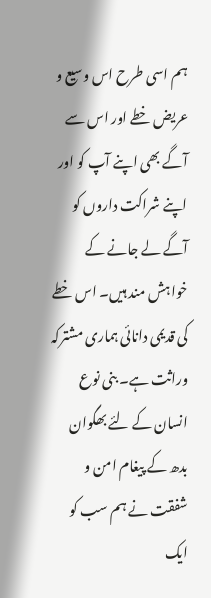ہم اسی طرح اس وسیع و عریض خطے اور اس سے آگے بھی اپنے آپ کو اور اپنے شراکت داروں کو آگے لے جانے کے خواہش مند ہیں۔ اس خطے کی قدیمی دانائی ہماری مشترکہ وراثت ہے۔ بنی نوع انسان کے لئے بھگوان بدھ کے پیغام امن و شفقت نے ہم سب کو ایک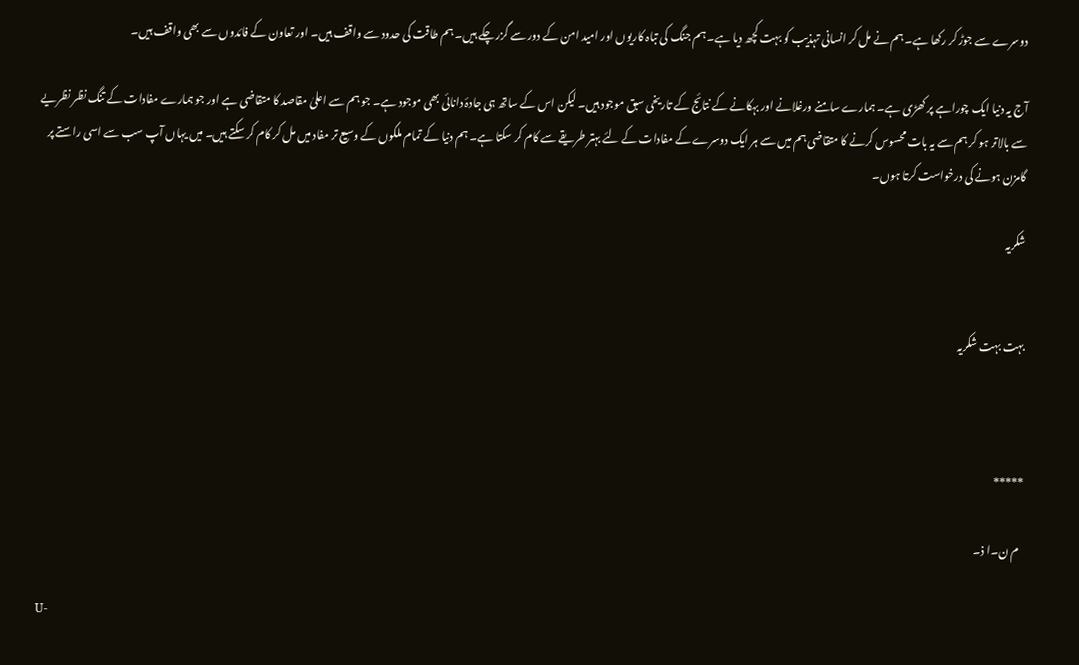دوسرے سے جوڑ کر رکھا ہے۔ ہم نے مل کر انسانی تہذیب کو بہت کچھ دیا ہے۔ ہم جنگ کی تباہ کاریوں اور امید امن کے دور سے گزر چکے ہیں۔ ہم طاقت کی حدود سے واقف ہیں۔ اور تعاون کے فائدوں سے بھی واقف ہیں۔

آج یہ دنیا ایک چوراہے پر کھڑی ہے۔ ہمارے سامنے ورغلانے اور بہکانے کے نتائج کے تاریخی سبق موجود ہیں۔ لیکن اس کے ساتھ ہی جادۂ دانائی بھی موجود ہے۔ جو ہم سے اعلیٰ مقاصد کا متقاضی ہے اور جو ہمارے مفادات کے تنگ نظر نظریے سے بالاتر ہو کر ہم سے یہ بات محسوس کرنے کا متقاضی ہم میں سے ہر ایک دوسرے کے مفادات کے لئے بہتر طریقے سے کام کر سکتا ہے۔ ہم دنیا کے تمام ملکوں کے وسیع تر مفاد میں مل کر کام کر سکتے ہیں۔ میں یہاں آپ سب سے اسی راستے پر گامزن ہونے کی درخواست کرتا ہوں۔

شکریہ


بہت بہت شکریہ



*****

  م ن۔ا ذ۔

U-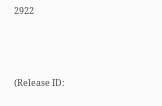2922



(Release ID: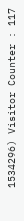1534296) Visitor Counter : 117